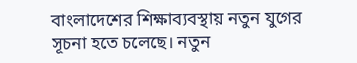বাংলাদেশের শিক্ষাব্যবস্থায় নতুন যুগের সূচনা হতে চলেছে। নতুন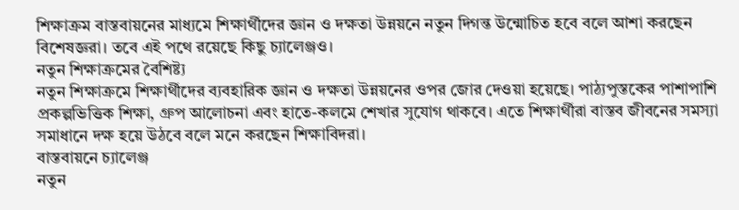শিক্ষাক্রম বাস্তবায়নের মাধ্যমে শিক্ষার্থীদের জ্ঞান ও দক্ষতা উন্নয়নে নতুন দিগন্ত উন্মোচিত হবে বলে আশা করছেন বিশেষজ্ঞরা। তবে এই পথে রয়েছে কিছু চ্যালেঞ্জও।
নতুন শিক্ষাক্রমের বৈশিষ্ট্য
নতুন শিক্ষাক্রমে শিক্ষার্থীদের ব্যবহারিক জ্ঞান ও দক্ষতা উন্নয়নের ওপর জোর দেওয়া হয়েছে। পাঠ্যপুস্তকের পাশাপাশি প্রকল্পভিত্তিক শিক্ষা, গ্রুপ আলোচনা এবং হাতে-কলমে শেখার সুযোগ থাকবে। এতে শিক্ষার্থীরা বাস্তব জীবনের সমস্যা সমাধানে দক্ষ হয়ে উঠবে বলে মনে করছেন শিক্ষাবিদরা।
বাস্তবায়নে চ্যালেঞ্জ
নতুন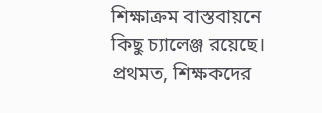শিক্ষাক্রম বাস্তবায়নে কিছু চ্যালেঞ্জ রয়েছে। প্রথমত, শিক্ষকদের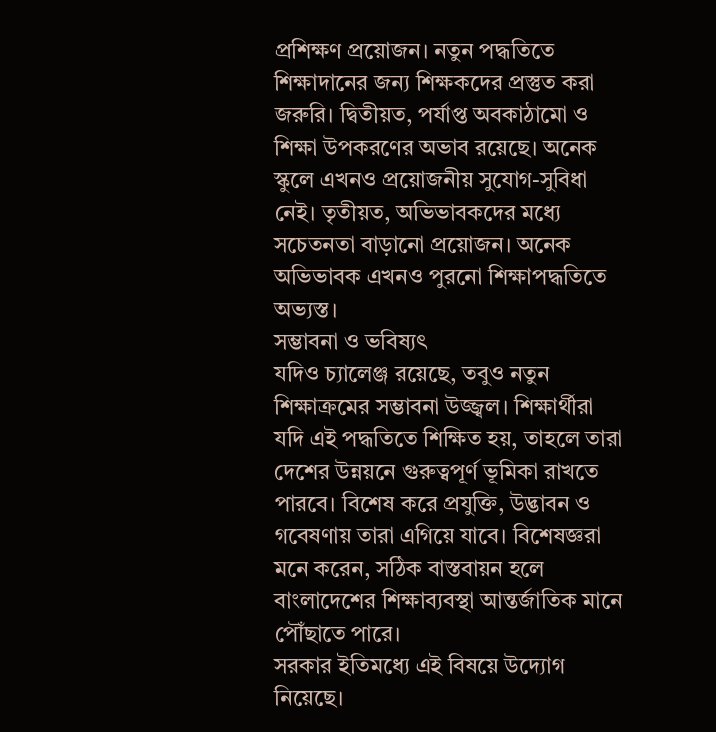প্রশিক্ষণ প্রয়োজন। নতুন পদ্ধতিতে শিক্ষাদানের জন্য শিক্ষকদের প্রস্তুত করা জরুরি। দ্বিতীয়ত, পর্যাপ্ত অবকাঠামো ও শিক্ষা উপকরণের অভাব রয়েছে। অনেক স্কুলে এখনও প্রয়োজনীয় সুযোগ-সুবিধা নেই। তৃতীয়ত, অভিভাবকদের মধ্যে সচেতনতা বাড়ানো প্রয়োজন। অনেক অভিভাবক এখনও পুরনো শিক্ষাপদ্ধতিতে অভ্যস্ত।
সম্ভাবনা ও ভবিষ্যৎ
যদিও চ্যালেঞ্জ রয়েছে, তবুও নতুন শিক্ষাক্রমের সম্ভাবনা উজ্জ্বল। শিক্ষার্থীরা যদি এই পদ্ধতিতে শিক্ষিত হয়, তাহলে তারা দেশের উন্নয়নে গুরুত্বপূর্ণ ভূমিকা রাখতে পারবে। বিশেষ করে প্রযুক্তি, উদ্ভাবন ও গবেষণায় তারা এগিয়ে যাবে। বিশেষজ্ঞরা মনে করেন, সঠিক বাস্তবায়ন হলে বাংলাদেশের শিক্ষাব্যবস্থা আন্তর্জাতিক মানে পৌঁছাতে পারে।
সরকার ইতিমধ্যে এই বিষয়ে উদ্যোগ নিয়েছে।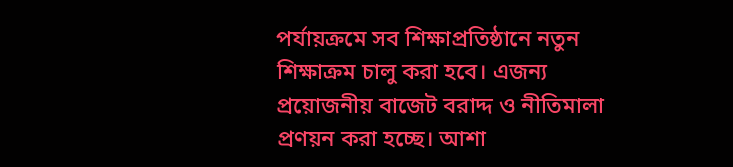পর্যায়ক্রমে সব শিক্ষাপ্রতিষ্ঠানে নতুন শিক্ষাক্রম চালু করা হবে। এজন্য প্রয়োজনীয় বাজেট বরাদ্দ ও নীতিমালা প্রণয়ন করা হচ্ছে। আশা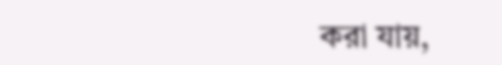করা যায়,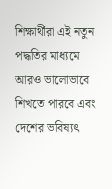শিক্ষার্থীরা এই নতুন পদ্ধতির মাধ্যমে আরও ভালোভাবে শিখতে পারবে এবং দেশের ভবিষ্যৎ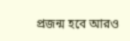প্রজন্ম হবে আরও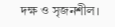দক্ষ ও সৃজনশীল।